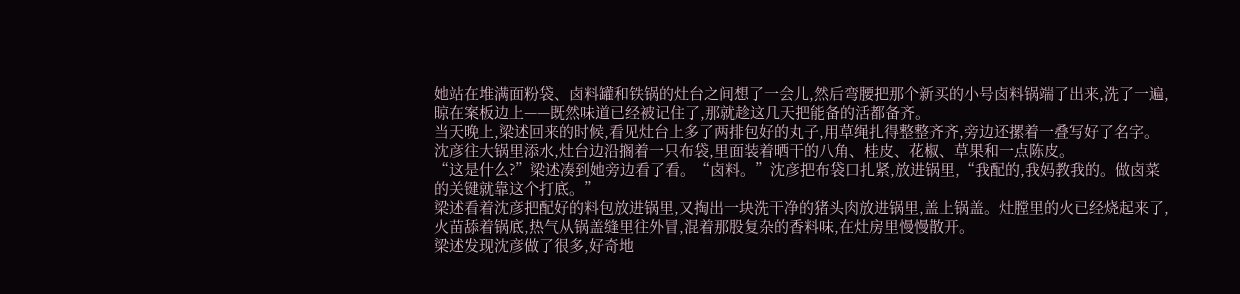她站在堆满面粉袋、卤料罐和铁锅的灶台之间想了一会儿,然后弯腰把那个新买的小号卤料锅端了出来,洗了一遍,晾在案板边上——既然味道已经被记住了,那就趁这几天把能备的活都备齐。
当天晚上,梁述回来的时候,看见灶台上多了两排包好的丸子,用草绳扎得整整齐齐,旁边还摞着一叠写好了名字。沈彦往大锅里添水,灶台边沿搁着一只布袋,里面装着晒干的八角、桂皮、花椒、草果和一点陈皮。
“这是什么?”梁述凑到她旁边看了看。“卤料。”沈彦把布袋口扎紧,放进锅里,“我配的,我妈教我的。做卤菜的关键就靠这个打底。”
梁述看着沈彦把配好的料包放进锅里,又掏出一块洗干净的猪头肉放进锅里,盖上锅盖。灶膛里的火已经烧起来了,火苗舔着锅底,热气从锅盖缝里往外冒,混着那股复杂的香料味,在灶房里慢慢散开。
梁述发现沈彦做了很多,好奇地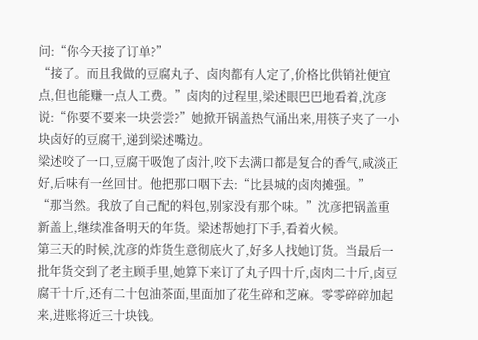问:“你今天接了订单?”
“接了。而且我做的豆腐丸子、卤肉都有人定了,价格比供销社便宜点,但也能赚一点人工费。”卤肉的过程里,梁述眼巴巴地看着,沈彦说:“你要不要来一块尝尝?”她掀开锅盖热气涌出来,用筷子夹了一小块卤好的豆腐干,递到梁述嘴边。
梁述咬了一口,豆腐干吸饱了卤汁,咬下去满口都是复合的香气,咸淡正好,后味有一丝回甘。他把那口咽下去:“比县城的卤肉摊强。”
“那当然。我放了自己配的料包,别家没有那个味。”沈彦把锅盖重新盖上,继续准备明天的年货。梁述帮她打下手,看着火候。
第三天的时候,沈彦的炸货生意彻底火了,好多人找她订货。当最后一批年货交到了老主顾手里,她算下来订了丸子四十斤,卤肉二十斤,卤豆腐干十斤,还有二十包油茶面,里面加了花生碎和芝麻。零零碎碎加起来,进账将近三十块钱。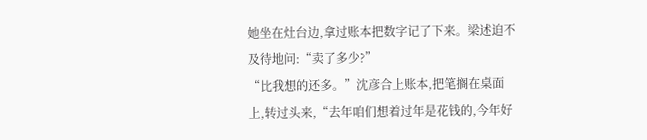她坐在灶台边,拿过账本把数字记了下来。梁述迫不及待地问:“卖了多少?”
“比我想的还多。”沈彦合上账本,把笔搁在桌面上,转过头来,“去年咱们想着过年是花钱的,今年好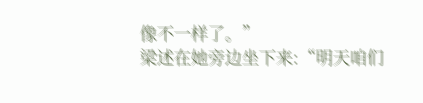像不一样了。”
梁述在她旁边坐下来:“明天咱们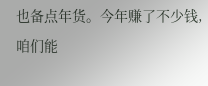也备点年货。今年赚了不少钱,咱们能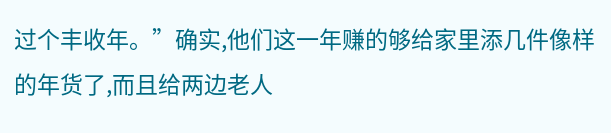过个丰收年。”确实,他们这一年赚的够给家里添几件像样的年货了,而且给两边老人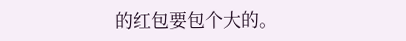的红包要包个大的。